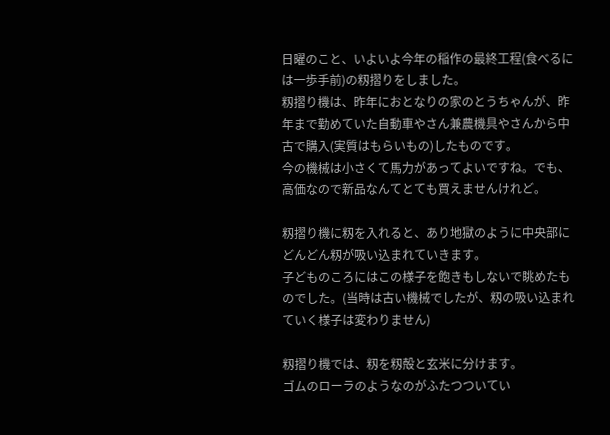日曜のこと、いよいよ今年の稲作の最終工程(食べるには一歩手前)の籾摺りをしました。
籾摺り機は、昨年におとなりの家のとうちゃんが、昨年まで勤めていた自動車やさん兼農機具やさんから中古で購入(実質はもらいもの)したものです。
今の機械は小さくて馬力があってよいですね。でも、高価なので新品なんてとても買えませんけれど。

籾摺り機に籾を入れると、あり地獄のように中央部にどんどん籾が吸い込まれていきます。
子どものころにはこの様子を飽きもしないで眺めたものでした。(当時は古い機械でしたが、籾の吸い込まれていく様子は変わりません)

籾摺り機では、籾を籾殻と玄米に分けます。
ゴムのローラのようなのがふたつついてい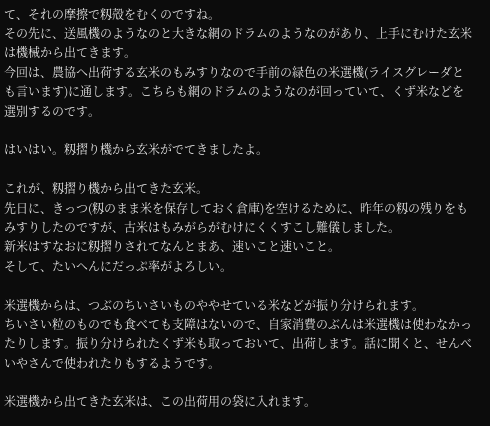て、それの摩擦で籾殻をむくのですね。
その先に、送風機のようなのと大きな網のドラムのようなのがあり、上手にむけた玄米は機械から出てきます。
今回は、農協へ出荷する玄米のもみすりなので手前の緑色の米選機(ライスグレーダとも言います)に通します。こちらも網のドラムのようなのが回っていて、くず米などを選別するのです。

はいはい。籾摺り機から玄米がでてきましたよ。

これが、籾摺り機から出てきた玄米。
先日に、きっつ(籾のまま米を保存しておく倉庫)を空けるために、昨年の籾の残りをもみすりしたのですが、古米はもみがらがむけにくくすこし難儀しました。
新米はすなおに籾摺りされてなんとまあ、速いこと速いこと。
そして、たいへんにだっぷ率がよろしい。

米選機からは、つぶのちいさいものややせている米などが振り分けられます。
ちいさい粒のものでも食べても支障はないので、自家消費のぶんは米選機は使わなかったりします。振り分けられたくず米も取っておいて、出荷します。話に聞くと、せんべいやさんで使われたりもするようです。

米選機から出てきた玄米は、この出荷用の袋に入れます。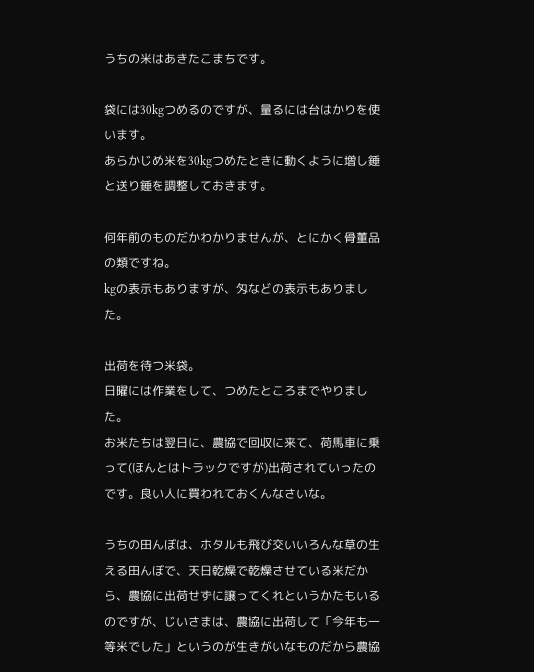うちの米はあきたこまちです。

袋には30kgつめるのですが、量るには台はかりを使います。
あらかじめ米を30kgつめたときに動くように増し錘と送り錘を調整しておきます。

何年前のものだかわかりませんが、とにかく骨董品の類ですね。
kgの表示もありますが、匁などの表示もありました。

出荷を待つ米袋。
日曜には作業をして、つめたところまでやりました。
お米たちは翌日に、農協で回収に来て、荷馬車に乗って(ほんとはトラックですが)出荷されていったのです。良い人に買われておくんなさいな。

うちの田んぼは、ホタルも飛び交いいろんな草の生える田んぼで、天日乾燥で乾燥させている米だから、農協に出荷せずに譲ってくれというかたもいるのですが、じいさまは、農協に出荷して「今年も一等米でした」というのが生きがいなものだから農協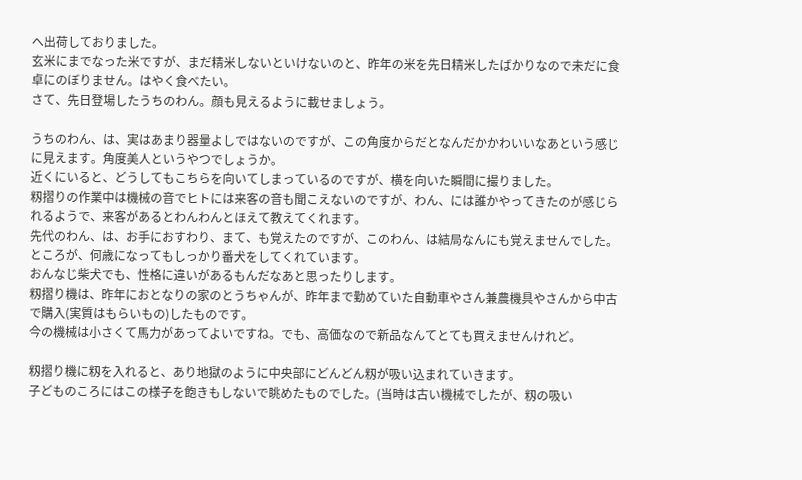へ出荷しておりました。
玄米にまでなった米ですが、まだ精米しないといけないのと、昨年の米を先日精米したばかりなので未だに食卓にのぼりません。はやく食べたい。
さて、先日登場したうちのわん。顔も見えるように載せましょう。

うちのわん、は、実はあまり器量よしではないのですが、この角度からだとなんだかかわいいなあという感じに見えます。角度美人というやつでしょうか。
近くにいると、どうしてもこちらを向いてしまっているのですが、横を向いた瞬間に撮りました。
籾摺りの作業中は機械の音でヒトには来客の音も聞こえないのですが、わん、には誰かやってきたのが感じられるようで、来客があるとわんわんとほえて教えてくれます。
先代のわん、は、お手におすわり、まて、も覚えたのですが、このわん、は結局なんにも覚えませんでした。ところが、何歳になってもしっかり番犬をしてくれています。
おんなじ柴犬でも、性格に違いがあるもんだなあと思ったりします。
籾摺り機は、昨年におとなりの家のとうちゃんが、昨年まで勤めていた自動車やさん兼農機具やさんから中古で購入(実質はもらいもの)したものです。
今の機械は小さくて馬力があってよいですね。でも、高価なので新品なんてとても買えませんけれど。

籾摺り機に籾を入れると、あり地獄のように中央部にどんどん籾が吸い込まれていきます。
子どものころにはこの様子を飽きもしないで眺めたものでした。(当時は古い機械でしたが、籾の吸い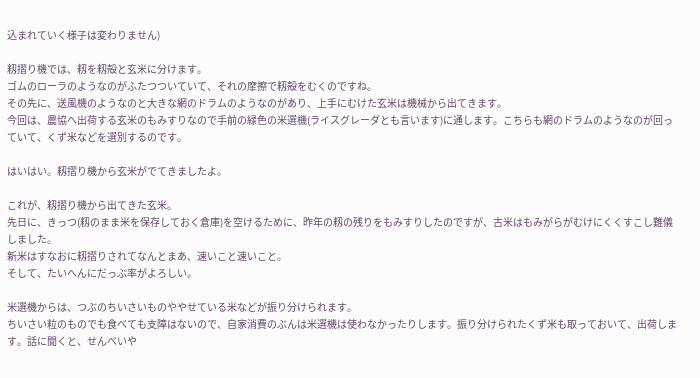込まれていく様子は変わりません)

籾摺り機では、籾を籾殻と玄米に分けます。
ゴムのローラのようなのがふたつついていて、それの摩擦で籾殻をむくのですね。
その先に、送風機のようなのと大きな網のドラムのようなのがあり、上手にむけた玄米は機械から出てきます。
今回は、農協へ出荷する玄米のもみすりなので手前の緑色の米選機(ライスグレーダとも言います)に通します。こちらも網のドラムのようなのが回っていて、くず米などを選別するのです。

はいはい。籾摺り機から玄米がでてきましたよ。

これが、籾摺り機から出てきた玄米。
先日に、きっつ(籾のまま米を保存しておく倉庫)を空けるために、昨年の籾の残りをもみすりしたのですが、古米はもみがらがむけにくくすこし難儀しました。
新米はすなおに籾摺りされてなんとまあ、速いこと速いこと。
そして、たいへんにだっぷ率がよろしい。

米選機からは、つぶのちいさいものややせている米などが振り分けられます。
ちいさい粒のものでも食べても支障はないので、自家消費のぶんは米選機は使わなかったりします。振り分けられたくず米も取っておいて、出荷します。話に聞くと、せんべいや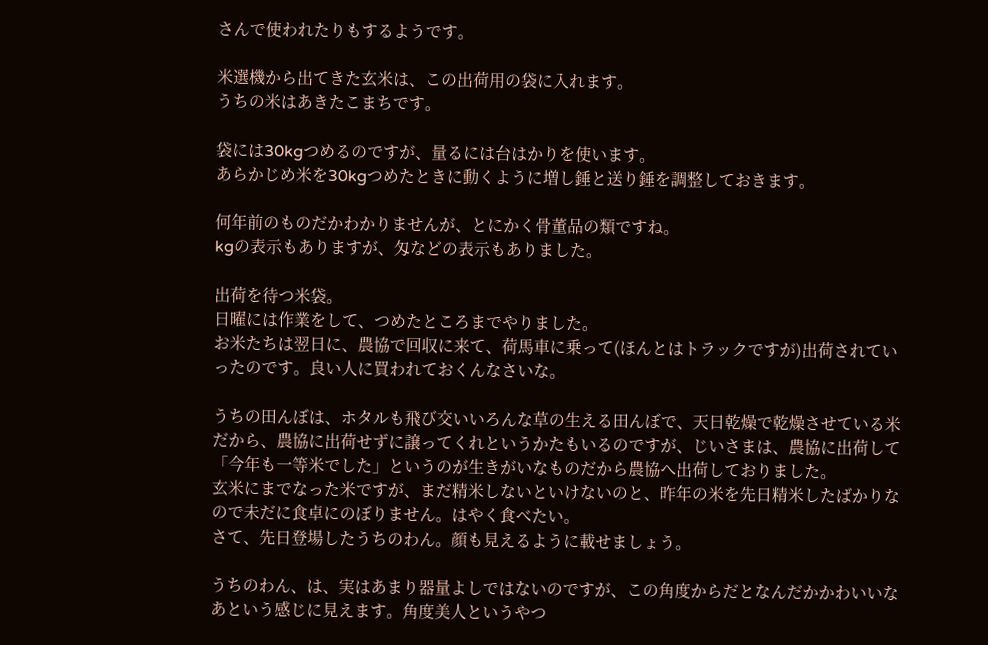さんで使われたりもするようです。

米選機から出てきた玄米は、この出荷用の袋に入れます。
うちの米はあきたこまちです。

袋には30kgつめるのですが、量るには台はかりを使います。
あらかじめ米を30kgつめたときに動くように増し錘と送り錘を調整しておきます。

何年前のものだかわかりませんが、とにかく骨董品の類ですね。
kgの表示もありますが、匁などの表示もありました。

出荷を待つ米袋。
日曜には作業をして、つめたところまでやりました。
お米たちは翌日に、農協で回収に来て、荷馬車に乗って(ほんとはトラックですが)出荷されていったのです。良い人に買われておくんなさいな。

うちの田んぼは、ホタルも飛び交いいろんな草の生える田んぼで、天日乾燥で乾燥させている米だから、農協に出荷せずに譲ってくれというかたもいるのですが、じいさまは、農協に出荷して「今年も一等米でした」というのが生きがいなものだから農協へ出荷しておりました。
玄米にまでなった米ですが、まだ精米しないといけないのと、昨年の米を先日精米したばかりなので未だに食卓にのぼりません。はやく食べたい。
さて、先日登場したうちのわん。顔も見えるように載せましょう。

うちのわん、は、実はあまり器量よしではないのですが、この角度からだとなんだかかわいいなあという感じに見えます。角度美人というやつ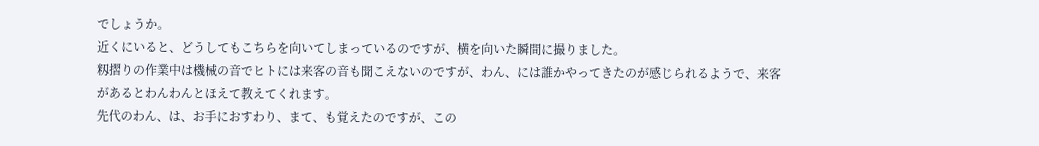でしょうか。
近くにいると、どうしてもこちらを向いてしまっているのですが、横を向いた瞬間に撮りました。
籾摺りの作業中は機械の音でヒトには来客の音も聞こえないのですが、わん、には誰かやってきたのが感じられるようで、来客があるとわんわんとほえて教えてくれます。
先代のわん、は、お手におすわり、まて、も覚えたのですが、この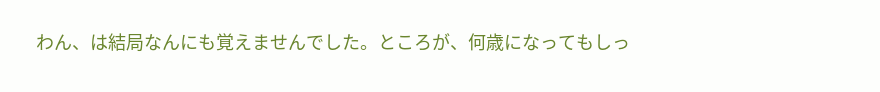わん、は結局なんにも覚えませんでした。ところが、何歳になってもしっ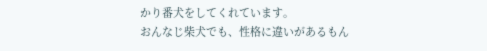かり番犬をしてくれています。
おんなじ柴犬でも、性格に違いがあるもん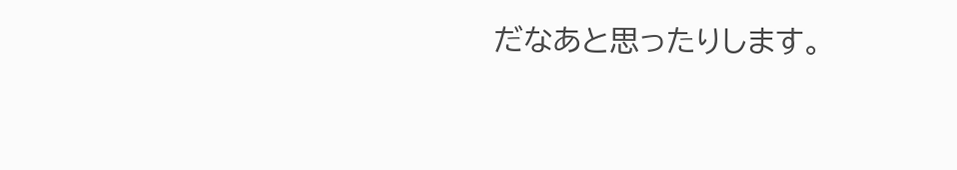だなあと思ったりします。